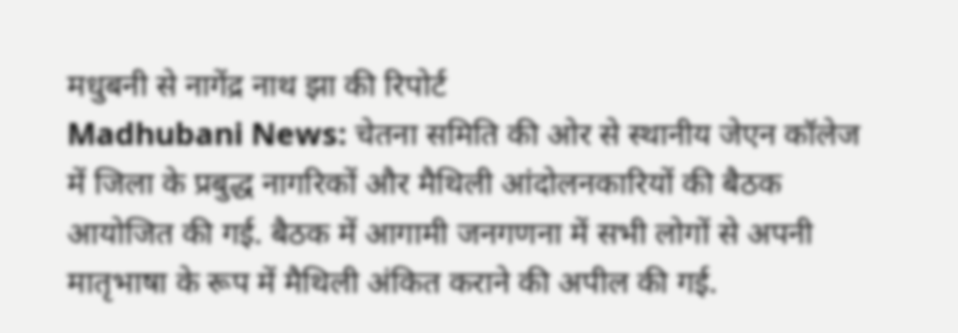मधुबनी से नागेंद्र नाथ झा की रिपोर्ट
Madhubani News: चेतना समिति की ओर से स्थानीय जेएन कॉलेज में जिला के प्रबुद्ध नागरिकों और मैथिली आंदोलनकारियों की बैठक आयोजित की गई. बैठक में आगामी जनगणना में सभी लोगों से अपनी मातृभाषा के रूप में मैथिली अंकित कराने की अपील की गई.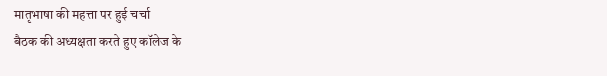मातृभाषा की महत्ता पर हुई चर्चा
बैठक की अध्यक्षता करते हुए कॉलेज के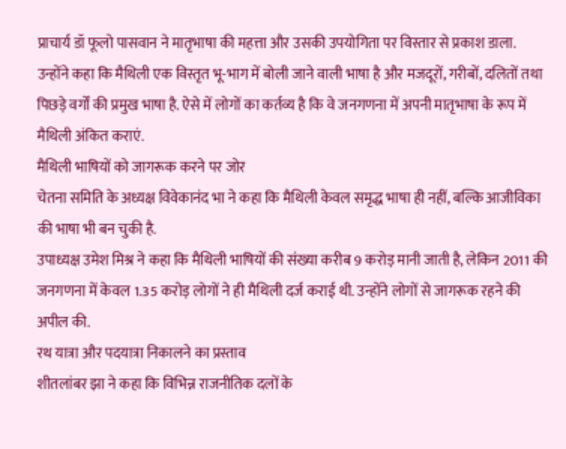प्राचार्य डॉ फूलो पासवान ने मातृभाषा की महत्ता और उसकी उपयोगिता पर विस्तार से प्रकाश डाला.
उन्होंने कहा कि मैथिली एक विस्तृत भू-भाग में बोली जाने वाली भाषा है और मजदूरों, गरीबों, दलितों तथा पिछड़े वर्गों की प्रमुख भाषा है. ऐसे में लोगों का कर्तव्य है कि वे जनगणना में अपनी मातृभाषा के रूप में मैथिली अंकित कराएं.
मैथिली भाषियों को जागरूक करने पर जोर
चेतना समिति के अध्यक्ष विवेकानंद भा ने कहा कि मैथिली केवल समृद्ध भाषा ही नहीं, बल्कि आजीविका की भाषा भी बन चुकी है.
उपाध्यक्ष उमेश मिश्र ने कहा कि मैथिली भाषियों की संख्या करीब 9 करोड़ मानी जाती है, लेकिन 2011 की जनगणना में केवल 1.35 करोड़ लोगों ने ही मैथिली दर्ज कराई थी. उन्होंने लोगों से जागरूक रहने की अपील की.
रथ यात्रा और पदयात्रा निकालने का प्रस्ताव
शीतलांबर झा ने कहा कि विभिन्न राजनीतिक दलों के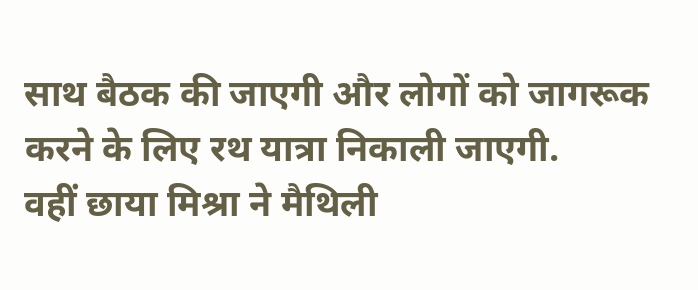साथ बैठक की जाएगी और लोगों को जागरूक करने के लिए रथ यात्रा निकाली जाएगी.
वहीं छाया मिश्रा ने मैथिली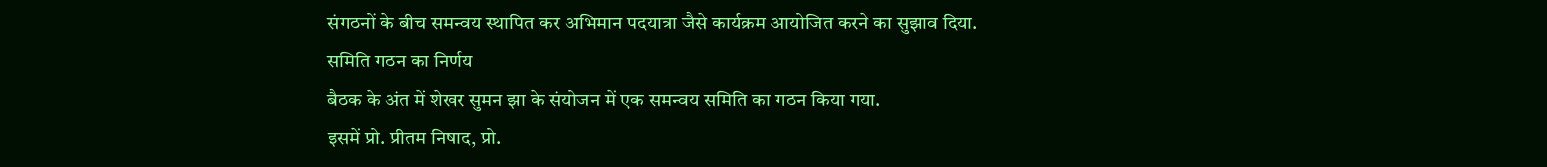संगठनों के बीच समन्वय स्थापित कर अभिमान पदयात्रा जैसे कार्यक्रम आयोजित करने का सुझाव दिया.
समिति गठन का निर्णय
बैठक के अंत में शेखर सुमन झा के संयोजन में एक समन्वय समिति का गठन किया गया.
इसमें प्रो. प्रीतम निषाद, प्रो.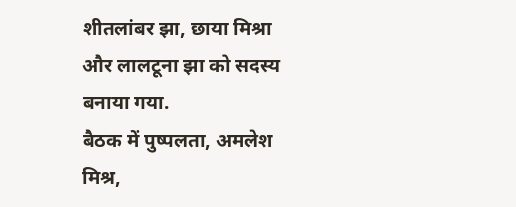शीतलांबर झा, छाया मिश्रा और लालटूना झा को सदस्य बनाया गया.
बैठक में पुष्पलता, अमलेश मिश्र,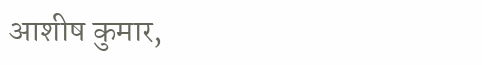आशीष कुमार,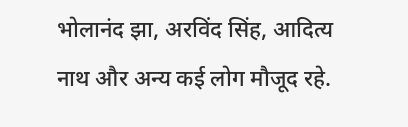भोलानंद झा, अरविंद सिंह, आदित्य नाथ और अन्य कई लोग मौजूद रहे.